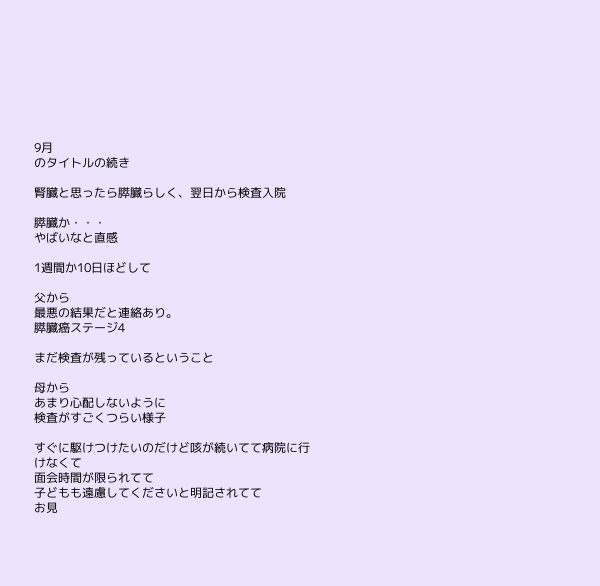9月
のタイトルの続き

腎臓と思ったら膵臓らしく、翌日から検査入院

膵臓か・・・
やばいなと直感

1週間か10日ほどして

父から
最悪の結果だと連絡あり。
膵臓癌ステージ4

まだ検査が残っているということ

母から
あまり心配しないように
検査がすごくつらい様子

すぐに駆けつけたいのだけど咳が続いてて病院に行けなくて
面会時間が限られてて
子どもも遠慮してくださいと明記されてて
お見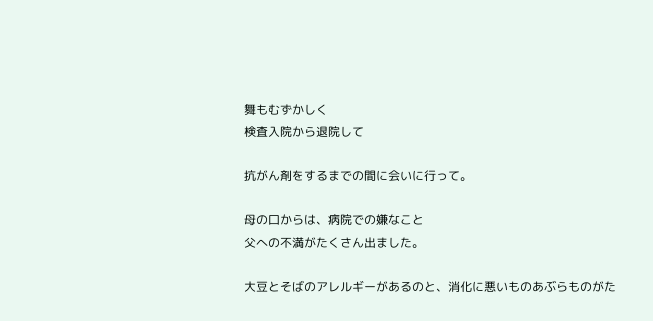舞もむずかしく
検査入院から退院して

抗がん剤をするまでの間に会いに行って。

母の口からは、病院での嫌なこと
父への不満がたくさん出ました。

大豆とそばのアレルギーがあるのと、消化に悪いものあぶらものがた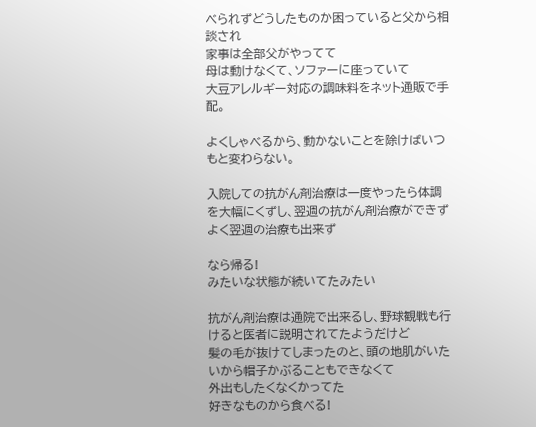べられずどうしたものか困っていると父から相談され
家事は全部父がやってて
母は動けなくて、ソファーに座っていて
大豆アレルギー対応の調味料をネット通販で手配。

よくしゃべるから、動かないことを除けばいつもと変わらない。

入院しての抗がん剤治療は一度やったら体調を大幅にくずし、翌週の抗がん剤治療ができずよく翌週の治療も出来ず

なら帰る!
みたいな状態が続いてたみたい

抗がん剤治療は通院で出来るし、野球観戦も行けると医者に説明されてたようだけど
髪の毛が抜けてしまったのと、頭の地肌がいたいから帽子かぶることもできなくて
外出もしたくなくかってた
好きなものから食べる!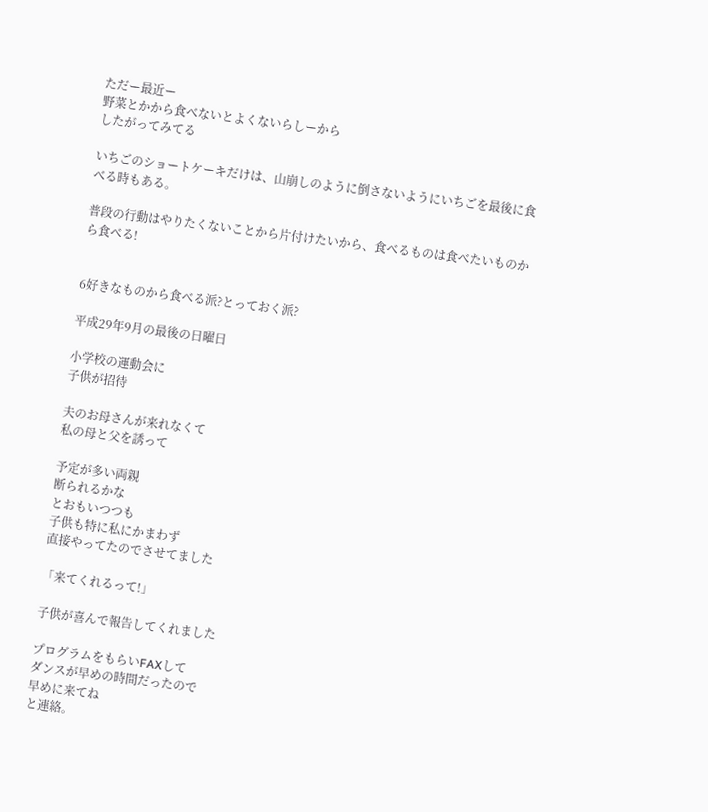ただー最近ー
野菜とかから食べないとよくないらしーから
したがってみてる

いちごのショートケーキだけは、山崩しのように倒さないようにいちごを最後に食べる時もある。

普段の行動はやりたくないことから片付けたいから、食べるものは食べたいものから食べる!


6好きなものから食べる派?とっておく派?

平成29年9月の最後の日曜日

小学校の運動会に
子供が招待

夫のお母さんが来れなくて
私の母と父を誘って

予定が多い両親
断られるかな
とおもいつつも
子供も特に私にかまわず
直接やってたのでさせてました

「来てくれるって!」

子供が喜んで報告してくれました

プログラムをもらいFAXして
ダンスが早めの時間だったので
早めに来てね
と連絡。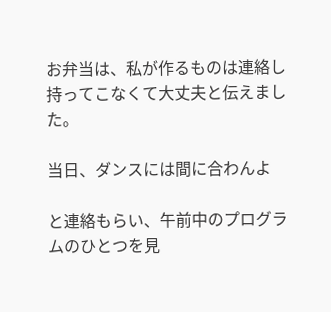お弁当は、私が作るものは連絡し持ってこなくて大丈夫と伝えました。

当日、ダンスには間に合わんよ

と連絡もらい、午前中のプログラムのひとつを見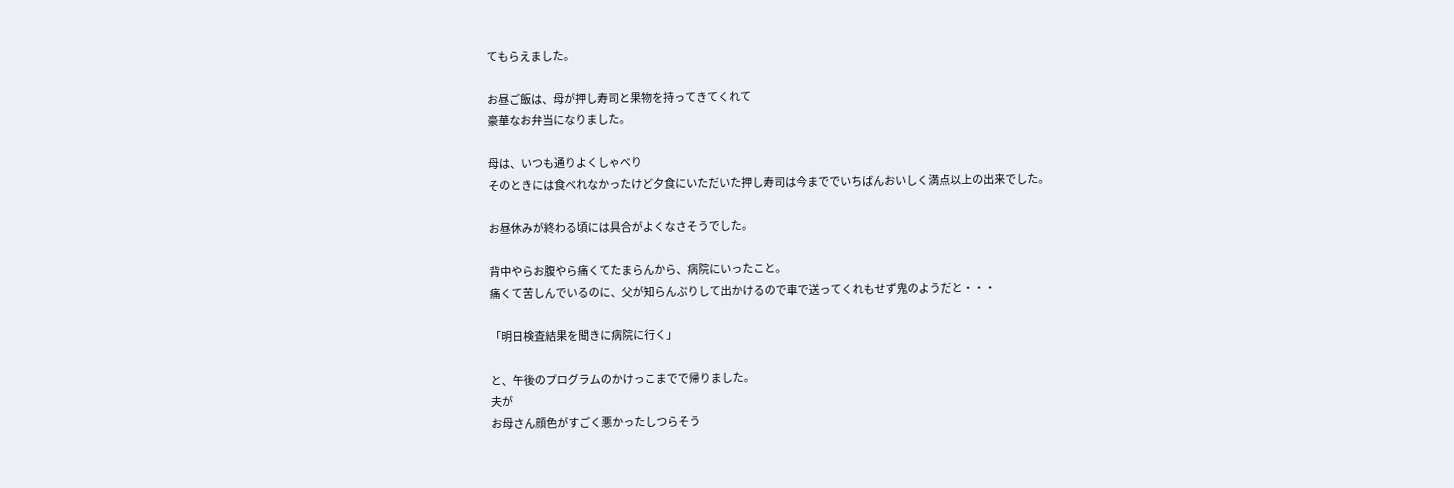てもらえました。

お昼ご飯は、母が押し寿司と果物を持ってきてくれて
豪華なお弁当になりました。

母は、いつも通りよくしゃべり
そのときには食べれなかったけど夕食にいただいた押し寿司は今まででいちばんおいしく満点以上の出来でした。

お昼休みが終わる頃には具合がよくなさそうでした。

背中やらお腹やら痛くてたまらんから、病院にいったこと。
痛くて苦しんでいるのに、父が知らんぷりして出かけるので車で送ってくれもせず鬼のようだと・・・

「明日検査結果を聞きに病院に行く」

と、午後のプログラムのかけっこまでで帰りました。
夫が
お母さん顔色がすごく悪かったしつらそう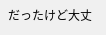だったけど大丈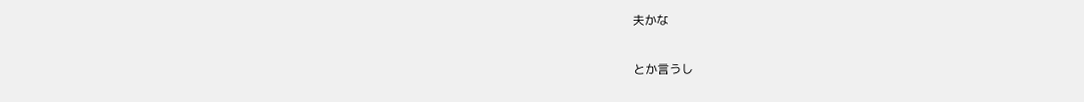夫かな

とか言うし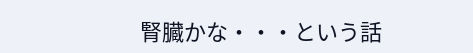腎臓かな・・・という話